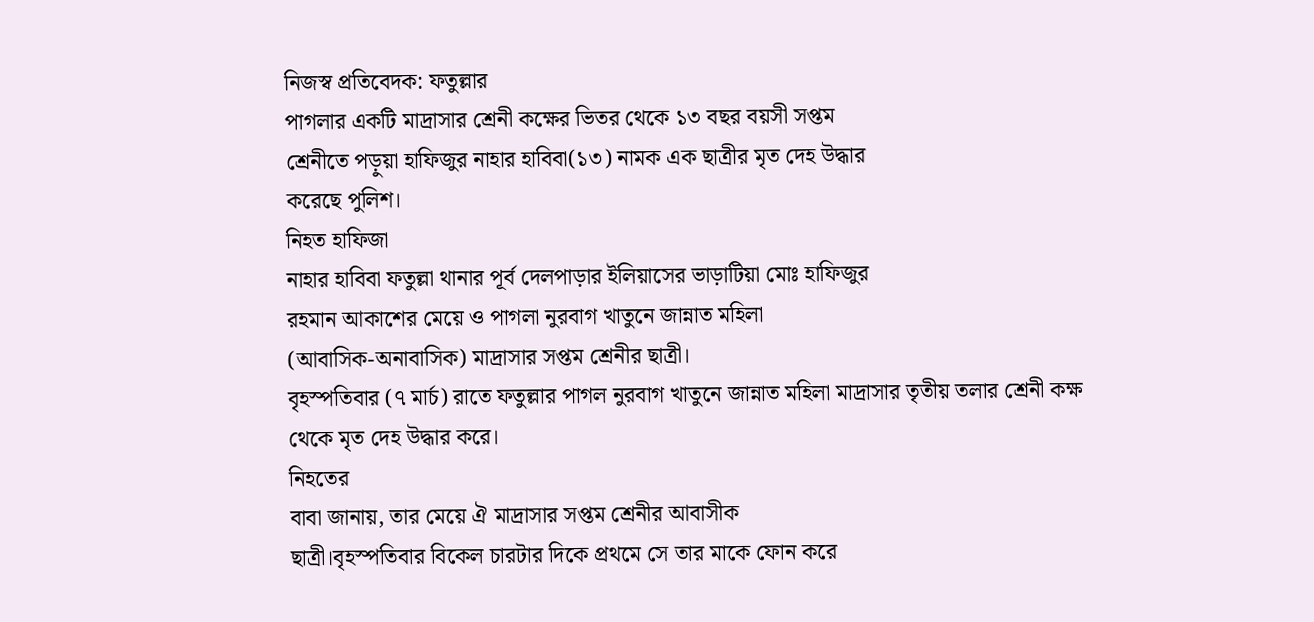নিজস্ব প্রতিবেদক: ফতুল্লার
পাগলার একটি মাদ্রাসার শ্রেনী কক্ষের ভিতর থেকে ১৩ বছর বয়সী সপ্তম
শ্রেনীতে পড়ুয়া হাফিজুর নাহার হাবিবা(১৩) নামক এক ছাত্রীর মৃত দেহ উদ্ধার
করেছে পুলিশ।
নিহত হাফিজা
নাহার হাবিবা ফতুল্লা থানার পূর্ব দেলপাড়ার ইলিয়াসের ভাড়াটিয়া মোঃ হাফিজুর
রহমান আকাশের মেয়ে ও পাগলা নুরবাগ খাতুনে জান্নাত মহিলা
(আবাসিক-অনাবাসিক) মাদ্রাসার সপ্তম শ্রেনীর ছাত্রী।
বৃহস্পতিবার (৭ মার্চ) রাতে ফতুল্লার পাগল নুরবাগ খাতুনে জান্নাত মহিলা মাদ্রাসার তৃতীয় তলার শ্রেনী কক্ষ থেকে মৃত দেহ উদ্ধার করে।
নিহতের
বাবা জানায়, তার মেয়ে ঐ মাদ্রাসার সপ্তম শ্রেনীর আবাসীক
ছাত্রী।বৃহস্পতিবার বিকেল চারটার দিকে প্রথমে সে তার মাকে ফোন করে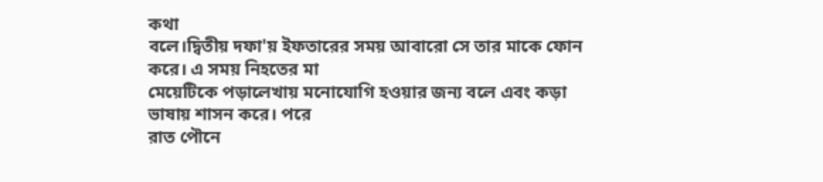কথা
বলে।দ্বিতীয় দফা'য় ইফতারের সময় আবারো সে তার মাকে ফোন করে। এ সময় নিহতের মা
মেয়েটিকে পড়ালেখায় মনোযোগি হওয়ার জন্য বলে এবং কড়া ভাষায় শাসন করে। পরে
রাত পৌনে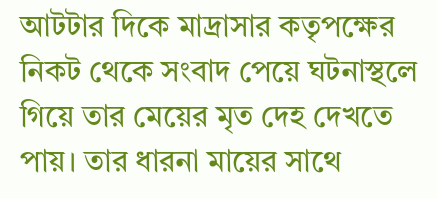আটটার দিকে মাদ্রাসার কতৃপক্ষের নিকট থেকে সংবাদ পেয়ে ঘটনাস্থলে
গিয়ে তার মেয়ের মৃত দেহ দেখতে পায়। তার ধারনা মায়ের সাথে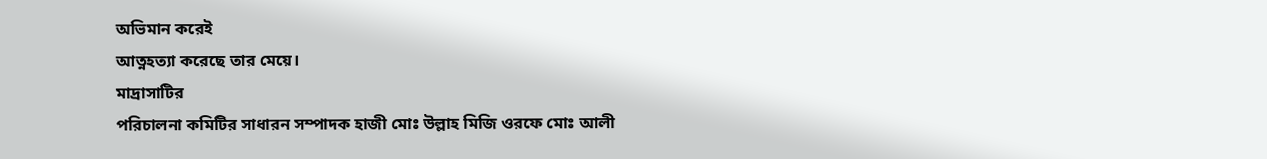অভিমান করেই
আত্নহত্যা করেছে তার মেয়ে।
মাদ্রাসাটির
পরিচালনা কমিটির সাধারন সম্পাদক হাজী মোঃ উল্লাহ মিজি ওরফে মোঃ আলী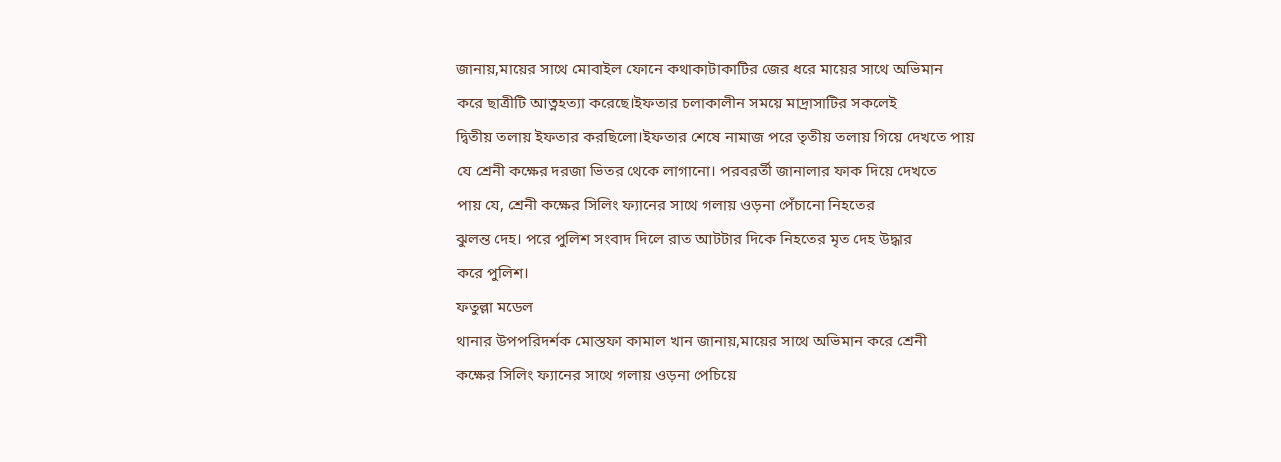জানায়,মায়ের সাথে মোবাইল ফোনে কথাকাটাকাটির জের ধরে মায়ের সাথে অভিমান
করে ছাত্রীটি আত্নহত্যা করেছে।ইফতার চলাকালীন সময়ে মাদ্রাসাটির সকলেই
দ্বিতীয় তলায় ইফতার করছিলো।ইফতার শেষে নামাজ পরে তৃতীয় তলায় গিয়ে দেখতে পায়
যে শ্রেনী কক্ষের দরজা ভিতর থেকে লাগানো। পরবরর্তী জানালার ফাক দিয়ে দেখতে
পায় যে, শ্রেনী কক্ষের সিলিং ফ্যানের সাথে গলায় ওড়না পেঁচানো নিহতের
ঝুলন্ত দেহ। পরে পুলিশ সংবাদ দিলে রাত আটটার দিকে নিহতের মৃত দেহ উদ্ধার
করে পুলিশ।
ফতুল্লা মডেল
থানার উপপরিদর্শক মোস্তফা কামাল খান জানায়,মায়ের সাথে অভিমান করে শ্রেনী
কক্ষের সিলিং ফ্যানের সাথে গলায় ওড়না পেচিয়ে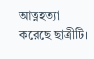আত্নহত্যা করেছে ছাত্রীটি।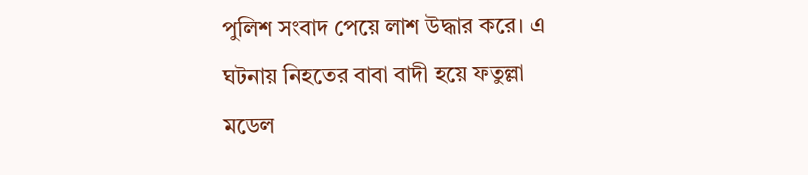পুলিশ সংবাদ পেয়ে লাশ উদ্ধার করে। এ ঘটনায় নিহতের বাবা বাদী হয়ে ফতুল্লা
মডেল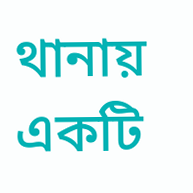থানায় একটি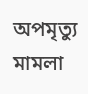অপমৃত্যু মামলা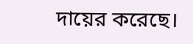দায়ের করেছে।